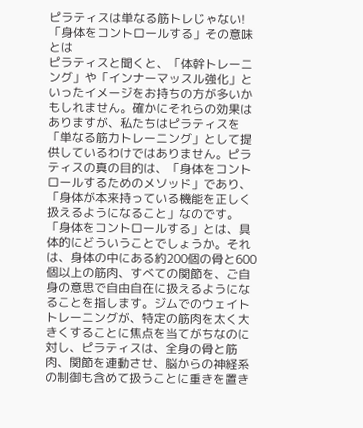ピラティスは単なる筋トレじゃない!「身体をコントロールする」その意味とは
ピラティスと聞くと、「体幹トレーニング」や「インナーマッスル強化」といったイメージをお持ちの方が多いかもしれません。確かにそれらの効果はありますが、私たちはピラティスを「単なる筋力トレーニング」として提供しているわけではありません。ピラティスの真の目的は、「身体をコントロールするためのメソッド」であり、「身体が本来持っている機能を正しく扱えるようになること」なのです。
「身体をコントロールする」とは、具体的にどういうことでしょうか。それは、身体の中にある約200個の骨と600個以上の筋肉、すべての関節を、ご自身の意思で自由自在に扱えるようになることを指します。ジムでのウェイトトレーニングが、特定の筋肉を太く大きくすることに焦点を当てがちなのに対し、ピラティスは、全身の骨と筋肉、関節を連動させ、脳からの神経系の制御も含めて扱うことに重きを置き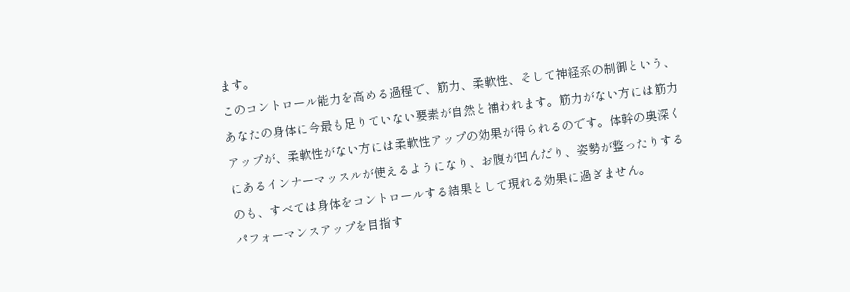ます。
このコントロール能力を高める過程で、筋力、柔軟性、そして神経系の制御という、あなたの身体に今最も足りていない要素が自然と補われます。筋力がない方には筋力アップが、柔軟性がない方には柔軟性アップの効果が得られるのです。体幹の奥深くにあるインナーマッスルが使えるようになり、お腹が凹んだり、姿勢が整ったりするのも、すべては身体をコントロールする結果として現れる効果に過ぎません。
パフォーマンスアップを目指す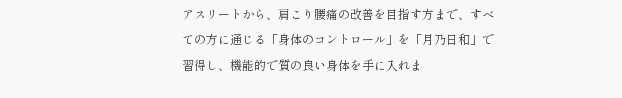アスリートから、肩こり腰痛の改善を目指す方まで、すべての方に通じる「身体のコントロール」を「月乃日和」で習得し、機能的で質の良い身体を手に入れま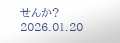せんか?
2026.01.20